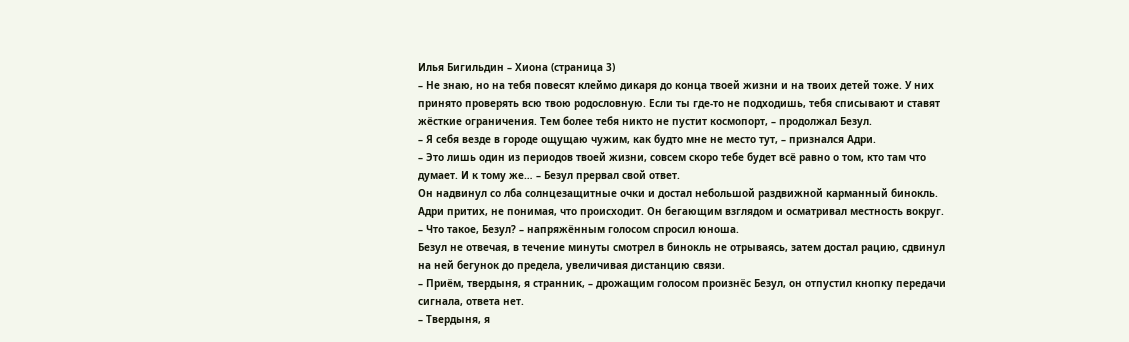Илья Бигильдин – Хиона (страница 3)
– Не знаю, но на тебя повесят клеймо дикаря до конца твоей жизни и на твоих детей тоже. У них принято проверять всю твою родословную. Если ты где-то не подходишь, тебя списывают и ставят жёсткие ограничения. Тем более тебя никто не пустит космопорт, – продолжал Безул.
– Я себя везде в городе ощущаю чужим, как будто мне не место тут, – признался Адри.
– Это лишь один из периодов твоей жизни, совсем скоро тебе будет всё равно о том, кто там что думает. И к тому же… – Безул прервал свой ответ.
Он надвинул со лба солнцезащитные очки и достал небольшой раздвижной карманный бинокль. Адри притих, не понимая, что происходит. Он бегающим взглядом и осматривал местность вокруг.
– Что такое, Безул? – напряжённым голосом спросил юноша.
Безул не отвечая, в течение минуты смотрел в бинокль не отрываясь, затем достал рацию, сдвинул на ней бегунок до предела, увеличивая дистанцию связи.
– Приём, твердыня, я странник, – дрожащим голосом произнёс Безул, он отпустил кнопку передачи сигнала, ответа нет.
– Твердыня, я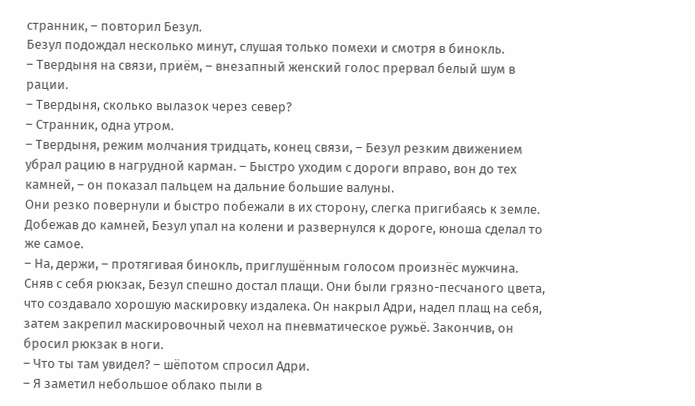странник, – повторил Безул.
Безул подождал несколько минут, слушая только помехи и смотря в бинокль.
– Твердыня на связи, приём, – внезапный женский голос прервал белый шум в рации.
– Твердыня, сколько вылазок через север?
– Странник, одна утром.
– Твердыня, режим молчания тридцать, конец связи, – Безул резким движением убрал рацию в нагрудной карман. – Быстро уходим с дороги вправо, вон до тех камней, – он показал пальцем на дальние большие валуны.
Они резко повернули и быстро побежали в их сторону, слегка пригибаясь к земле. Добежав до камней, Безул упал на колени и развернулся к дороге, юноша сделал то же самое.
– На, держи, – протягивая бинокль, приглушённым голосом произнёс мужчина.
Сняв с себя рюкзак, Безул спешно достал плащи. Они были грязно-песчаного цвета, что создавало хорошую маскировку издалека. Он накрыл Адри, надел плащ на себя, затем закрепил маскировочный чехол на пневматическое ружьё. Закончив, он бросил рюкзак в ноги.
– Что ты там увидел? – шёпотом спросил Адри.
– Я заметил небольшое облако пыли в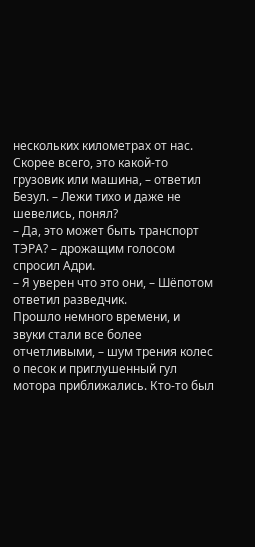нескольких километрах от нас. Скорее всего, это какой-то грузовик или машина, – ответил Безул. – Лежи тихо и даже не шевелись, понял?
– Да, это может быть транспорт ТЭРА? – дрожащим голосом спросил Адри.
– Я уверен что это они, – Шёпотом ответил разведчик.
Прошло немного времени, и звуки стали все более отчетливыми, – шум трения колес о песок и приглушенный гул мотора приближались. Кто-то был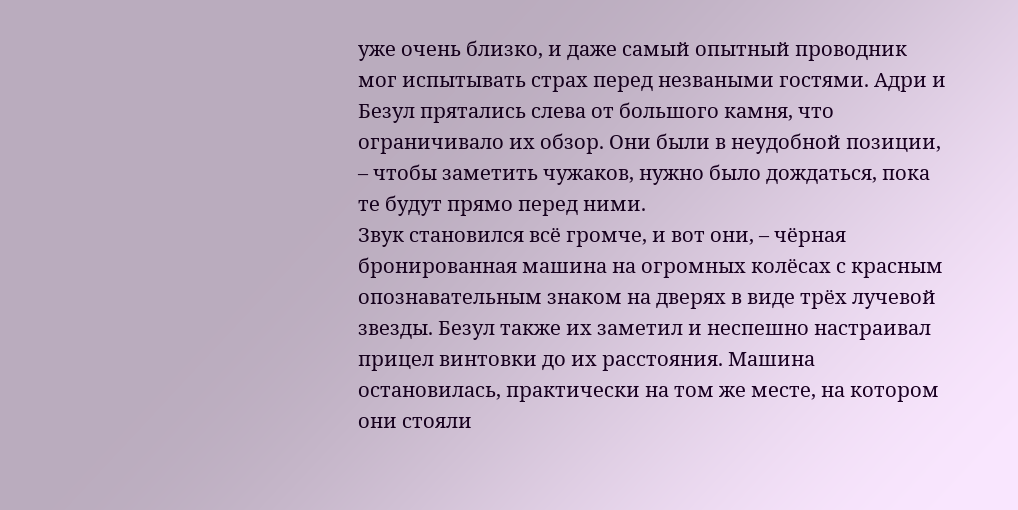уже очень близко, и даже самый опытный проводник мог испытывать страх перед незваными гостями. Адри и Безул прятались слева от большого камня, что ограничивало их обзор. Они были в неудобной позиции, – чтобы заметить чужаков, нужно было дождаться, пока те будут прямо перед ними.
Звук становился всё громче, и вот они, – чёрная бронированная машина на огромных колёсах с красным опознавательным знаком на дверях в виде трёх лучевой звезды. Безул также их заметил и неспешно настраивал прицел винтовки до их расстояния. Машина остановилась, практически на том же месте, на котором они стояли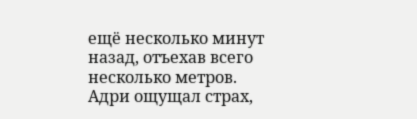ещё несколько минут назад, отъехав всего несколько метров. Адри ощущал страх,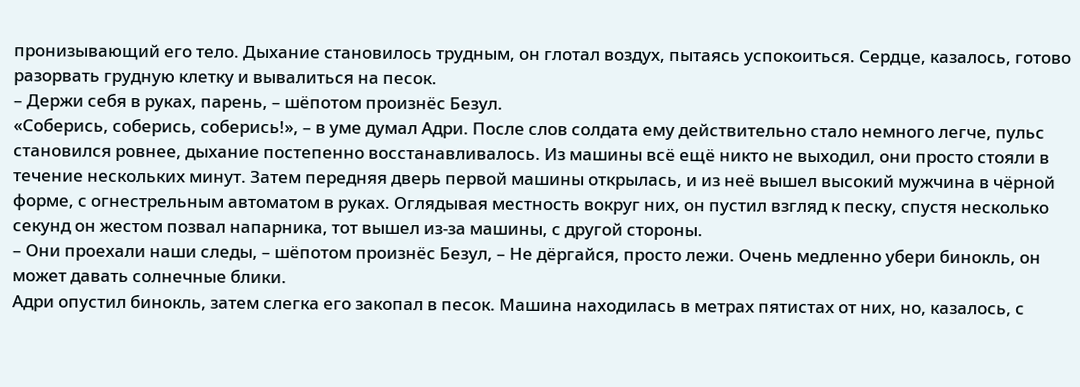пронизывающий его тело. Дыхание становилось трудным, он глотал воздух, пытаясь успокоиться. Сердце, казалось, готово разорвать грудную клетку и вывалиться на песок.
– Держи себя в руках, парень, – шёпотом произнёс Безул.
«Соберись, соберись, соберись!», – в уме думал Адри. После слов солдата ему действительно стало немного легче, пульс становился ровнее, дыхание постепенно восстанавливалось. Из машины всё ещё никто не выходил, они просто стояли в течение нескольких минут. Затем передняя дверь первой машины открылась, и из неё вышел высокий мужчина в чёрной форме, с огнестрельным автоматом в руках. Оглядывая местность вокруг них, он пустил взгляд к песку, спустя несколько секунд он жестом позвал напарника, тот вышел из-за машины, с другой стороны.
– Они проехали наши следы, – шёпотом произнёс Безул, – Не дёргайся, просто лежи. Очень медленно убери бинокль, он может давать солнечные блики.
Адри опустил бинокль, затем слегка его закопал в песок. Машина находилась в метрах пятистах от них, но, казалось, с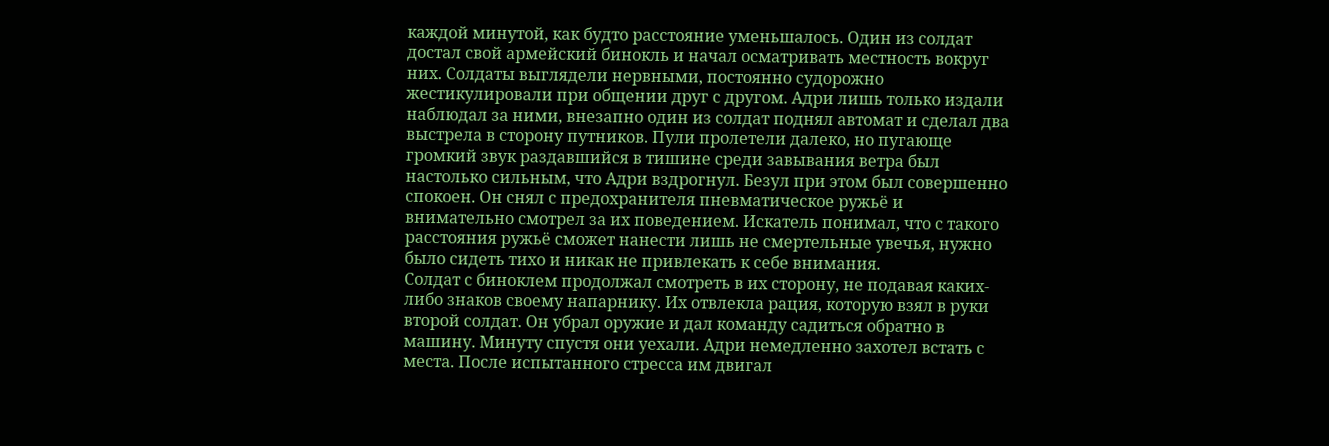каждой минутой, как будто расстояние уменьшалось. Один из солдат достал свой армейский бинокль и начал осматривать местность вокруг них. Солдаты выглядели нервными, постоянно судорожно жестикулировали при общении друг с другом. Адри лишь только издали наблюдал за ними, внезапно один из солдат поднял автомат и сделал два выстрела в сторону путников. Пули пролетели далеко, но пугающе громкий звук раздавшийся в тишине среди завывания ветра был настолько сильным, что Адри вздрогнул. Безул при этом был совершенно спокоен. Он снял с предохранителя пневматическое ружьё и внимательно смотрел за их поведением. Искатель понимал, что с такого расстояния ружьё сможет нанести лишь не смертельные увечья, нужно было сидеть тихо и никак не привлекать к себе внимания.
Солдат с биноклем продолжал смотреть в их сторону, не подавая каких-либо знаков своему напарнику. Их отвлекла рация, которую взял в руки второй солдат. Он убрал оружие и дал команду садиться обратно в машину. Минуту спустя они уехали. Адри немедленно захотел встать с места. После испытанного стресса им двигал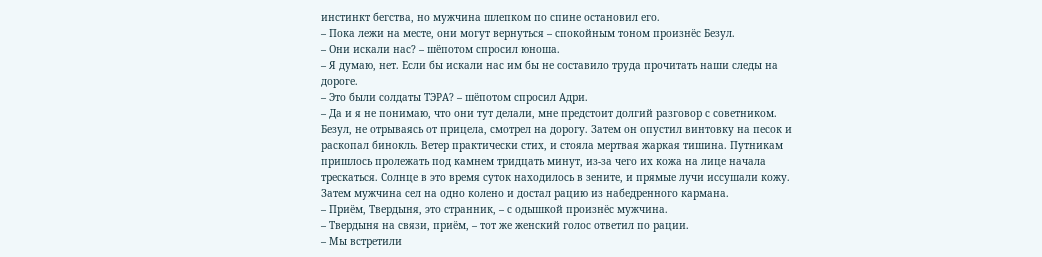инстинкт бегства, но мужчина шлепком по спине остановил его.
– Пока лежи на месте, они могут вернуться – спокойным тоном произнёс Безул.
– Они искали нас? – шёпотом спросил юноша.
– Я думаю, нет. Если бы искали нас им бы не составило труда прочитать наши следы на дороге.
– Это были солдаты ТЭРА? – шёпотом спросил Адри.
– Да и я не понимаю, что они тут делали, мне предстоит долгий разговор с советником.
Безул, не отрываясь от прицела, смотрел на дорогу. Затем он опустил винтовку на песок и раскопал бинокль. Ветер практически стих, и стояла мертвая жаркая тишина. Путникам пришлось пролежать под камнем тридцать минут, из-за чего их кожа на лице начала трескаться. Солнце в это время суток находилось в зените, и прямые лучи иссушали кожу. Затем мужчина сел на одно колено и достал рацию из набедренного кармана.
– Приём, Твердыня, это странник, – с одышкой произнёс мужчина.
– Твердыня на связи, приём, – тот же женский голос ответил по рации.
– Мы встретили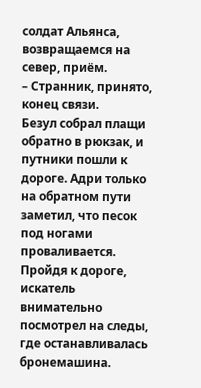солдат Альянса, возвращаемся на север, приём.
– Странник, принято, конец связи.
Безул собрал плащи обратно в рюкзак, и путники пошли к дороге. Адри только на обратном пути заметил, что песок под ногами проваливается. Пройдя к дороге, искатель внимательно посмотрел на следы, где останавливалась бронемашина.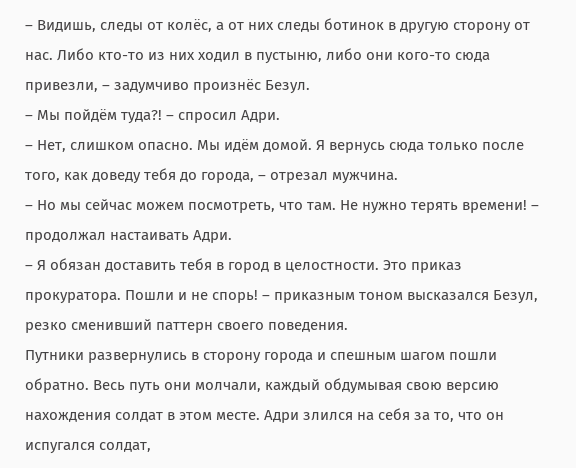– Видишь, следы от колёс, а от них следы ботинок в другую сторону от нас. Либо кто-то из них ходил в пустыню, либо они кого-то сюда привезли, – задумчиво произнёс Безул.
– Мы пойдём туда?! – спросил Адри.
– Нет, слишком опасно. Мы идём домой. Я вернусь сюда только после того, как доведу тебя до города, – отрезал мужчина.
– Но мы сейчас можем посмотреть, что там. Не нужно терять времени! – продолжал настаивать Адри.
– Я обязан доставить тебя в город в целостности. Это приказ прокуратора. Пошли и не спорь! – приказным тоном высказался Безул, резко сменивший паттерн своего поведения.
Путники развернулись в сторону города и спешным шагом пошли обратно. Весь путь они молчали, каждый обдумывая свою версию нахождения солдат в этом месте. Адри злился на себя за то, что он испугался солдат,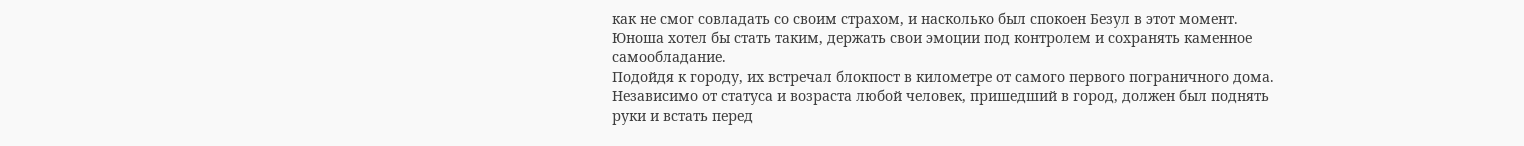как не смог совладать со своим страхом, и насколько был спокоен Безул в этот момент. Юноша хотел бы стать таким, держать свои эмоции под контролем и сохранять каменное самообладание.
Подойдя к городу, их встречал блокпост в километре от самого первого пограничного дома. Независимо от статуса и возраста любой человек, пришедший в город, должен был поднять руки и встать перед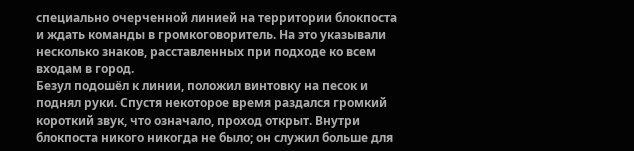специально очерченной линией на территории блокпоста и ждать команды в громкоговоритель. На это указывали несколько знаков, расставленных при подходе ко всем входам в город.
Безул подошёл к линии, положил винтовку на песок и поднял руки. Спустя некоторое время раздался громкий короткий звук, что означало, проход открыт. Внутри блокпоста никого никогда не было; он служил больше для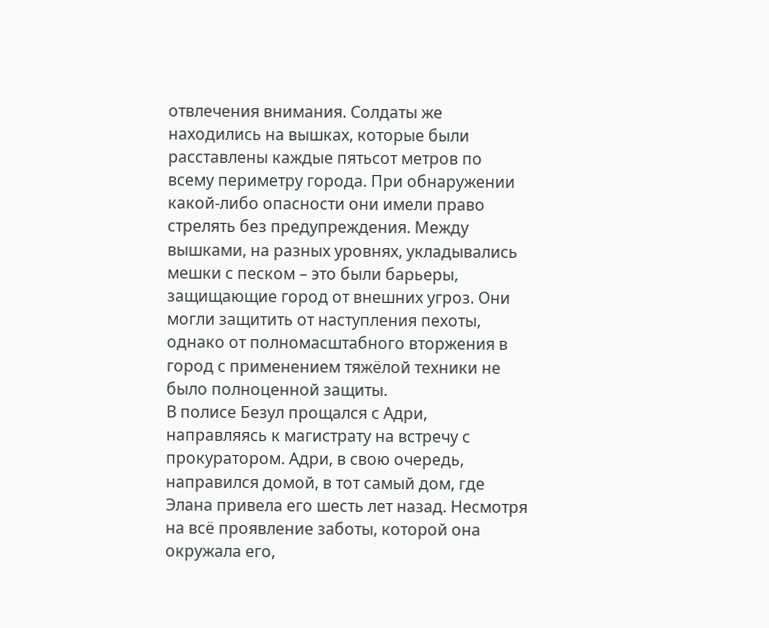отвлечения внимания. Солдаты же находились на вышках, которые были расставлены каждые пятьсот метров по всему периметру города. При обнаружении какой-либо опасности они имели право стрелять без предупреждения. Между вышками, на разных уровнях, укладывались мешки с песком – это были барьеры, защищающие город от внешних угроз. Они могли защитить от наступления пехоты, однако от полномасштабного вторжения в город с применением тяжёлой техники не было полноценной защиты.
В полисе Безул прощался с Адри, направляясь к магистрату на встречу с прокуратором. Адри, в свою очередь, направился домой, в тот самый дом, где Элана привела его шесть лет назад. Несмотря на всё проявление заботы, которой она окружала его,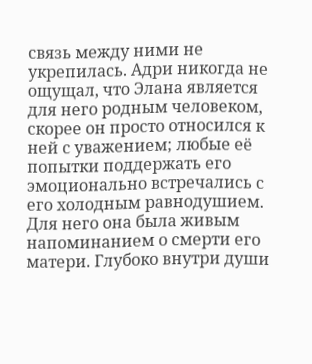связь между ними не укрепилась. Адри никогда не ощущал, что Элана является для него родным человеком, скорее он просто относился к ней с уважением; любые её попытки поддержать его эмоционально встречались с его холодным равнодушием. Для него она была живым напоминанием о смерти его матери. Глубоко внутри души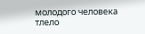молодого человека тлело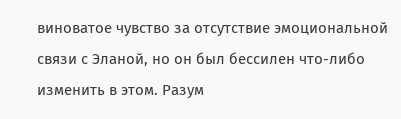виноватое чувство за отсутствие эмоциональной связи с Эланой, но он был бессилен что-либо изменить в этом. Разум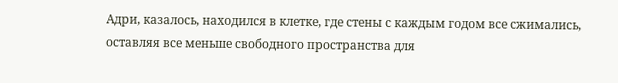Адри, казалось, находился в клетке, где стены с каждым годом все сжимались, оставляя все меньше свободного пространства для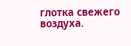глотка свежего воздуха.